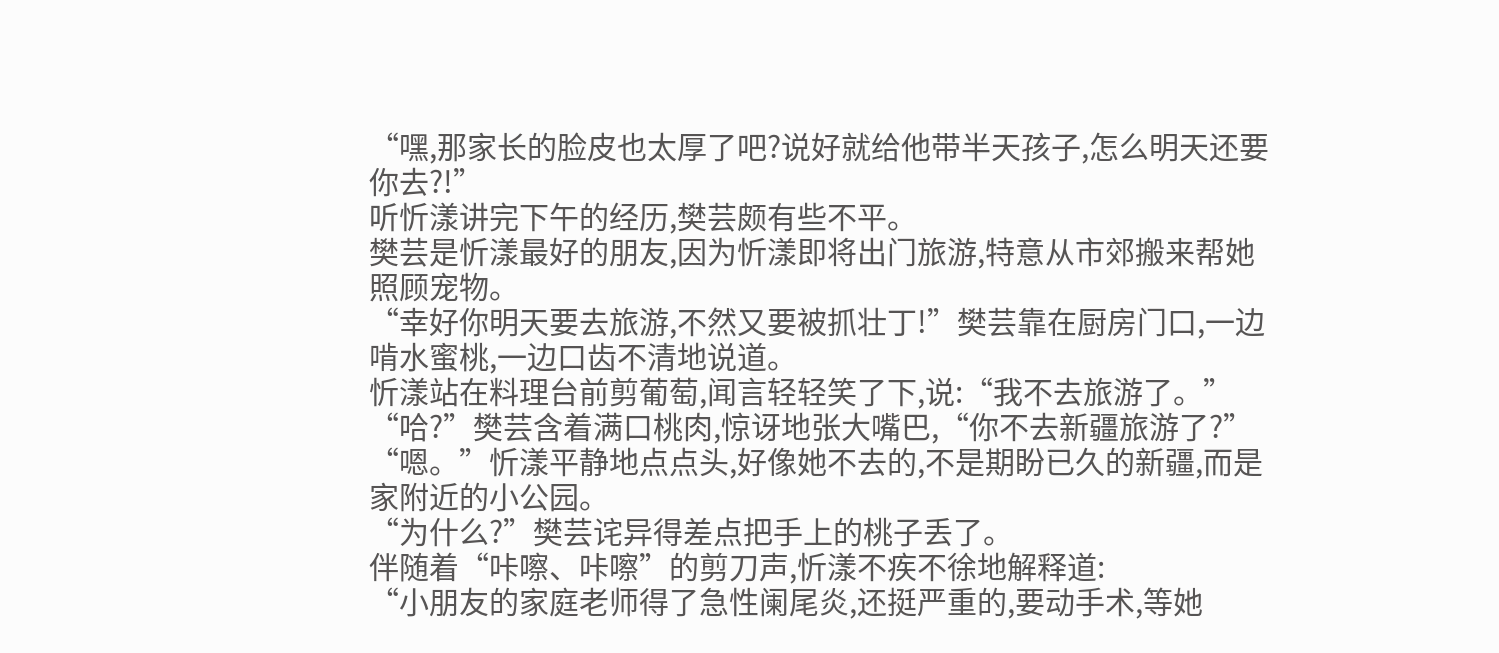“嘿,那家长的脸皮也太厚了吧?说好就给他带半天孩子,怎么明天还要你去?!”
听忻漾讲完下午的经历,樊芸颇有些不平。
樊芸是忻漾最好的朋友,因为忻漾即将出门旅游,特意从市郊搬来帮她照顾宠物。
“幸好你明天要去旅游,不然又要被抓壮丁!”樊芸靠在厨房门口,一边啃水蜜桃,一边口齿不清地说道。
忻漾站在料理台前剪葡萄,闻言轻轻笑了下,说:“我不去旅游了。”
“哈?”樊芸含着满口桃肉,惊讶地张大嘴巴,“你不去新疆旅游了?”
“嗯。”忻漾平静地点点头,好像她不去的,不是期盼已久的新疆,而是家附近的小公园。
“为什么?”樊芸诧异得差点把手上的桃子丢了。
伴随着“咔嚓、咔嚓”的剪刀声,忻漾不疾不徐地解释道:
“小朋友的家庭老师得了急性阑尾炎,还挺严重的,要动手术,等她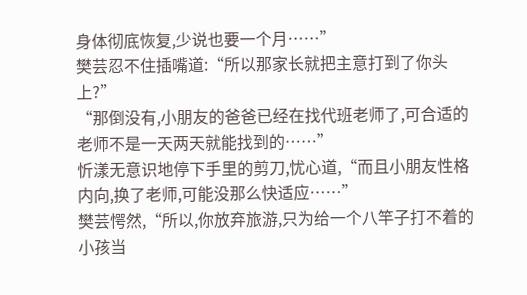身体彻底恢复,少说也要一个月……”
樊芸忍不住插嘴道:“所以那家长就把主意打到了你头上?”
“那倒没有,小朋友的爸爸已经在找代班老师了,可合适的老师不是一天两天就能找到的……”
忻漾无意识地停下手里的剪刀,忧心道,“而且小朋友性格内向,换了老师,可能没那么快适应……”
樊芸愕然,“所以,你放弃旅游,只为给一个八竿子打不着的小孩当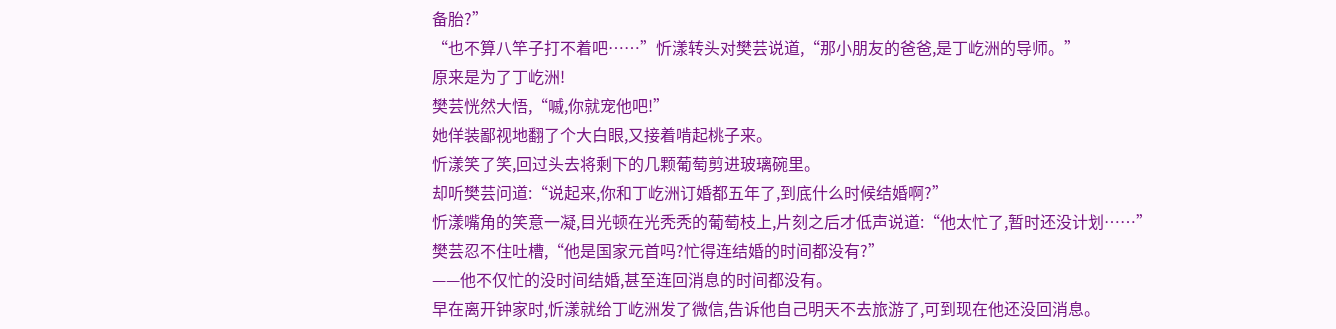备胎?”
“也不算八竿子打不着吧……”忻漾转头对樊芸说道,“那小朋友的爸爸,是丁屹洲的导师。”
原来是为了丁屹洲!
樊芸恍然大悟,“嘁,你就宠他吧!”
她佯装鄙视地翻了个大白眼,又接着啃起桃子来。
忻漾笑了笑,回过头去将剩下的几颗葡萄剪进玻璃碗里。
却听樊芸问道:“说起来,你和丁屹洲订婚都五年了,到底什么时候结婚啊?”
忻漾嘴角的笑意一凝,目光顿在光秃秃的葡萄枝上,片刻之后才低声说道:“他太忙了,暂时还没计划……”
樊芸忍不住吐槽,“他是国家元首吗?忙得连结婚的时间都没有?”
——他不仅忙的没时间结婚,甚至连回消息的时间都没有。
早在离开钟家时,忻漾就给丁屹洲发了微信,告诉他自己明天不去旅游了,可到现在他还没回消息。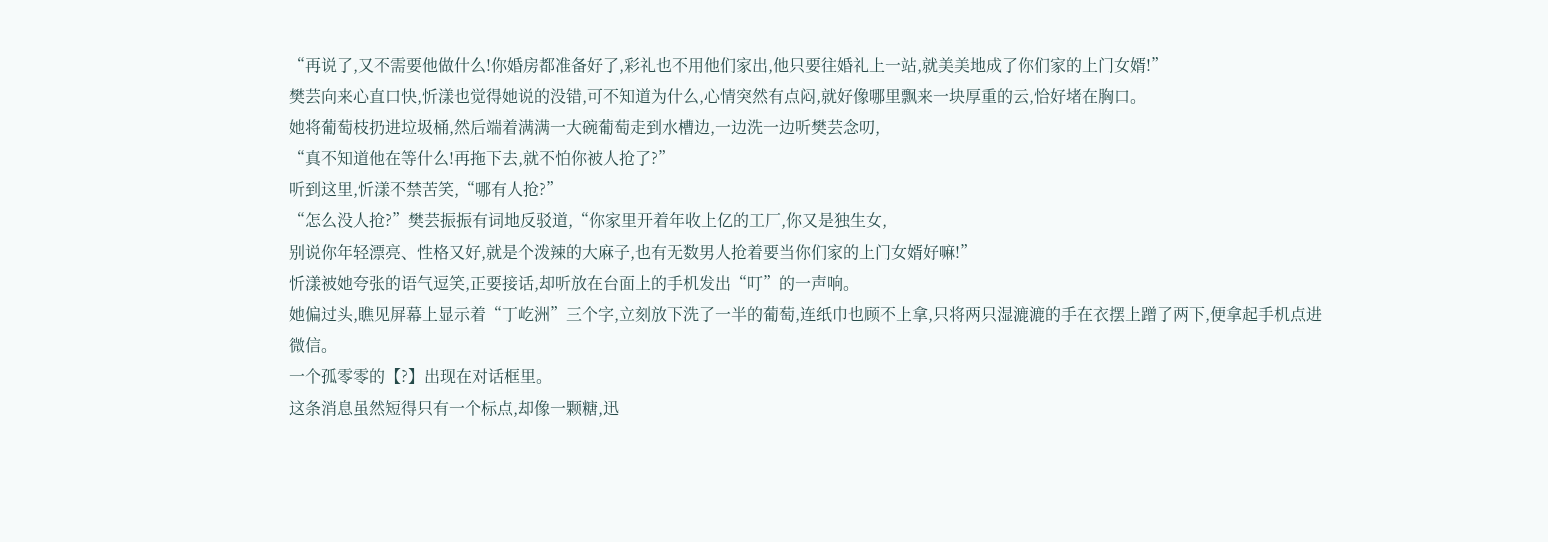“再说了,又不需要他做什么!你婚房都准备好了,彩礼也不用他们家出,他只要往婚礼上一站,就美美地成了你们家的上门女婿!”
樊芸向来心直口快,忻漾也觉得她说的没错,可不知道为什么,心情突然有点闷,就好像哪里飘来一块厚重的云,恰好堵在胸口。
她将葡萄枝扔进垃圾桶,然后端着满满一大碗葡萄走到水槽边,一边洗一边听樊芸念叨,
“真不知道他在等什么!再拖下去,就不怕你被人抢了?”
听到这里,忻漾不禁苦笑,“哪有人抢?”
“怎么没人抢?”樊芸振振有词地反驳道,“你家里开着年收上亿的工厂,你又是独生女,
别说你年轻漂亮、性格又好,就是个泼辣的大麻子,也有无数男人抢着要当你们家的上门女婿好嘛!”
忻漾被她夸张的语气逗笑,正要接话,却听放在台面上的手机发出“叮”的一声响。
她偏过头,瞧见屏幕上显示着“丁屹洲”三个字,立刻放下洗了一半的葡萄,连纸巾也顾不上拿,只将两只湿漉漉的手在衣摆上蹭了两下,便拿起手机点进微信。
一个孤零零的【?】出现在对话框里。
这条消息虽然短得只有一个标点,却像一颗糖,迅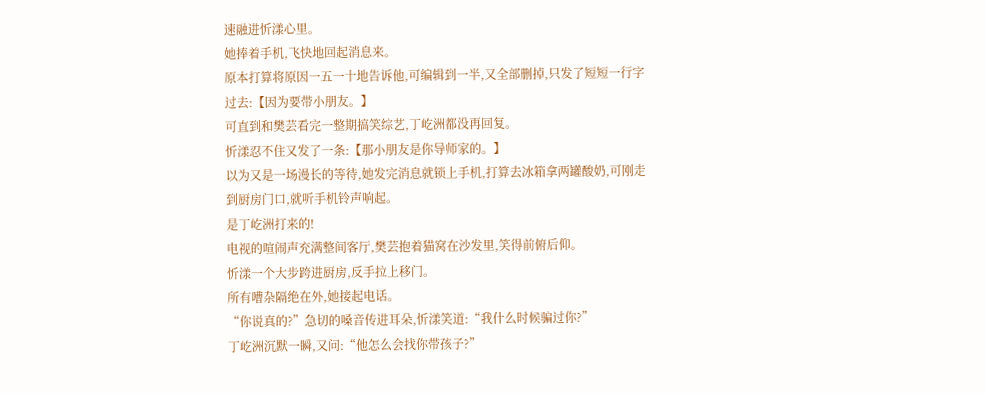速融进忻漾心里。
她捧着手机,飞快地回起消息来。
原本打算将原因一五一十地告诉他,可编辑到一半,又全部删掉,只发了短短一行字过去:【因为要带小朋友。】
可直到和樊芸看完一整期搞笑综艺,丁屹洲都没再回复。
忻漾忍不住又发了一条:【那小朋友是你导师家的。】
以为又是一场漫长的等待,她发完消息就锁上手机,打算去冰箱拿两罐酸奶,可刚走到厨房门口,就听手机铃声响起。
是丁屹洲打来的!
电视的喧闹声充满整间客厅,樊芸抱着猫窝在沙发里,笑得前俯后仰。
忻漾一个大步跨进厨房,反手拉上移门。
所有嘈杂隔绝在外,她接起电话。
“你说真的?”急切的嗓音传进耳朵,忻漾笑道:“我什么时候骗过你?”
丁屹洲沉默一瞬,又问:“他怎么会找你带孩子?”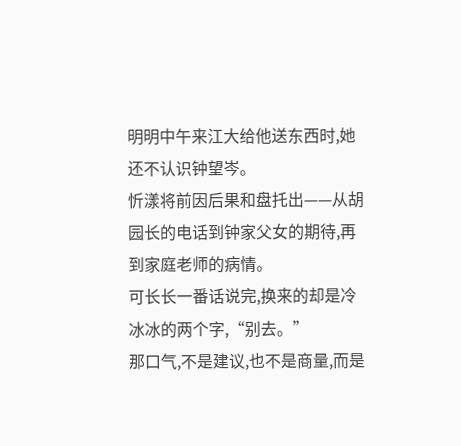明明中午来江大给他送东西时,她还不认识钟望岑。
忻漾将前因后果和盘托出——从胡园长的电话到钟家父女的期待,再到家庭老师的病情。
可长长一番话说完,换来的却是冷冰冰的两个字,“别去。”
那口气,不是建议,也不是商量,而是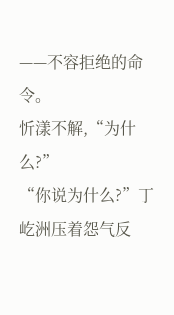——不容拒绝的命令。
忻漾不解,“为什么?”
“你说为什么?”丁屹洲压着怨气反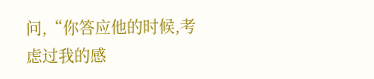问,“你答应他的时候,考虑过我的感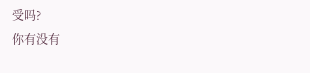受吗?
你有没有